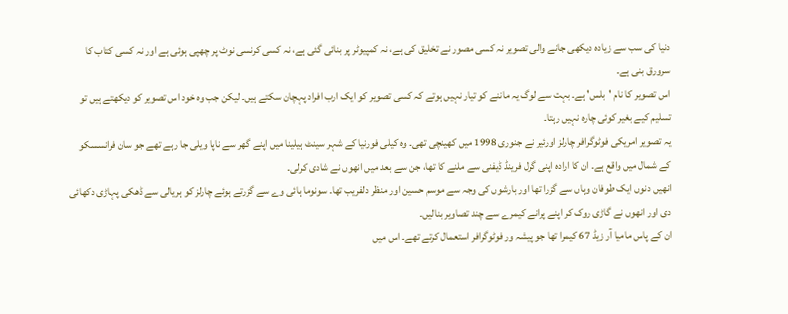دنیا کی سب سے زیادہ دیکھی جانے والی تصویر نہ کسی مصور نے تخلیق کی ہے، نہ کمپیوٹر پر بنائی گئی ہے، نہ کسی کرنسی نوٹ پر چھپی ہوئی ہے اور نہ کسی کتاب کا سرورق بنی ہے۔
اس تصویر کا نام 'بلس' ہے۔ بہت سے لوگ یہ ماننے کو تیار نہیں ہوتے کہ کسی تصویر کو ایک ارب افراد پہچان سکتے ہیں۔ لیکن جب وہ خود اس تصویر کو دیکھتے ہیں تو تسلیم کیے بغیر کوئی چارہ نہیں رہتا۔
یہ تصویر امریکی فوٹوگرافر چارلز اورئیر نے جنوری 1998 میں کھینچی تھی۔ وہ کیلی فورنیا کے شہر سینٹ ہیلینا میں اپنے گھر سے ناپا ویلی جا رہے تھے جو سان فرانسسکو کے شمال میں واقع ہے۔ ان کا ارادہ اپنی گرل فرینڈ ڈیفنی سے ملنے کا تھا، جن سے بعد میں انھوں نے شادی کرلی۔
انھیں دنوں ایک طوفان وہاں سے گزرا تھا اور بارشوں کی وجہ سے موسم حسین اور منظر دلفریب تھا۔ سونوما ہائی وے سے گزرتے ہوئے چارلز کو ہریالی سے ڈھکی پہاڑی دکھائی دی اور انھوں نے گاڑی روک کر اپنے پرانے کیمرے سے چند تصاویر بنالیں۔
ان کے پاس مامیا آر زیڈ 67 کیمرا تھا جو پیشہ ور فوٹوگرافر استعمال کرتے تھے۔ اس میں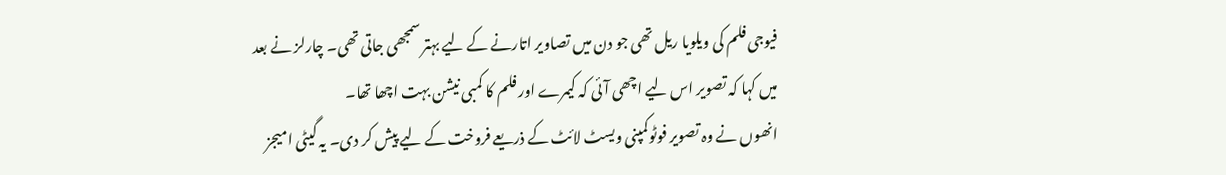فیوجی فلم کی ویلویا ریل تھی جو دن میں تصاویر اتارنے کے لیے بہتر سمجھی جاتی تھی۔ چارلز نے بعد میں کہا کہ تصویر اس لیے اچھی آئی کہ کیمرے اور فلم کا کمبی نیشن بہت اچھا تھا۔
انھوں نے وہ تصویر فوٹوکمپنی ویسٹ لائٹ کے ذریعے فروخت کے لیے پیش کر دی۔ یہ گیٹی امیجز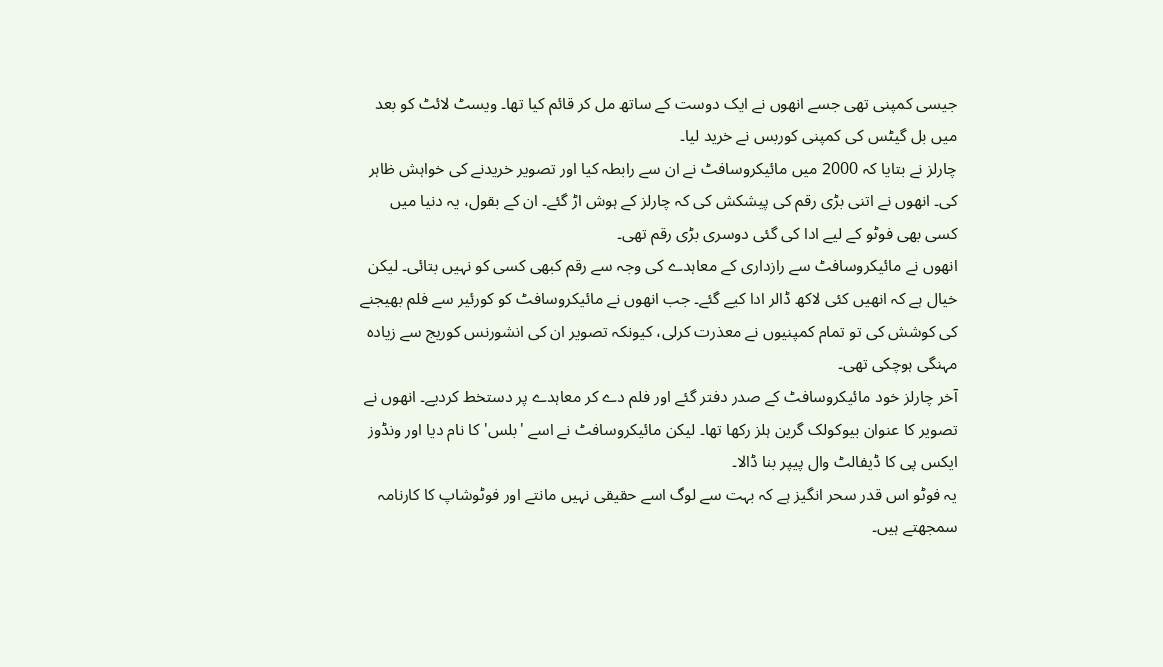جیسی کمپنی تھی جسے انھوں نے ایک دوست کے ساتھ مل کر قائم کیا تھا۔ ویسٹ لائٹ کو بعد میں بل گیٹس کی کمپنی کوربس نے خرید لیا۔
چارلز نے بتایا کہ 2000 میں مائیکروسافٹ نے ان سے رابطہ کیا اور تصویر خریدنے کی خواہش ظاہر کی۔ انھوں نے اتنی بڑی رقم کی پیشکش کی کہ چارلز کے ہوش اڑ گئے۔ ان کے بقول، یہ دنیا میں کسی بھی فوٹو کے لیے ادا کی گئی دوسری بڑی رقم تھی۔
انھوں نے مائیکروسافٹ سے رازداری کے معاہدے کی وجہ سے رقم کبھی کسی کو نہیں بتائی۔ لیکن خیال ہے کہ انھیں کئی لاکھ ڈالر ادا کیے گئے۔ جب انھوں نے مائیکروسافٹ کو کورئیر سے فلم بھیجنے کی کوشش کی تو تمام کمپنیوں نے معذرت کرلی، کیونکہ تصویر ان کی انشورنس کوریج سے زیادہ مہنگی ہوچکی تھی۔
آخر چارلز خود مائیکروسافٹ کے صدر دفتر گئے اور فلم دے کر معاہدے پر دستخط کردیے۔ انھوں نے تصویر کا عنوان بیوکولک گرین ہلز رکھا تھا۔ لیکن مائیکروسافٹ نے اسے 'بلس' کا نام دیا اور ونڈوز ایکس پی کا ڈیفالٹ وال پیپر بنا ڈالا۔
یہ فوٹو اس قدر سحر انگیز ہے کہ بہت سے لوگ اسے حقیقی نہیں مانتے اور فوٹوشاپ کا کارنامہ سمجھتے ہیں۔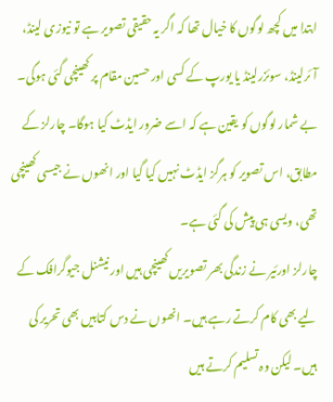ابتدا میں کچھ لوگوں کا خیال تھا کہ اگر یہ حقیقی تصویر ہے تو نیوزی لینڈ، آئرلینڈ، سوئزرلینڈ یا یورپ کے کسی اور حسین مقام پر کھینچی گئی ہوگی۔ بے شمار لوگوں کو یقین ہے کہ اسے ضرور ایڈٹ کیا ہوگا۔ چارلز کے مطابق، اس تصویر کو ہرگز ایڈٹ نہیں کیا گیا اور انھوں نے جیسی کھینچی تھی، ویسی ہی پیش کی گئی ہے۔
چارلز اورئیر نے زندگی بھر تصویریں کھینچی ہیں اور نیشنل جیوگرافک کے لیے بھی کام کرتے رہے ہیں۔ انھوں نے دس کتابیں بھی تحریر کی ہیں۔ لیکن وہ تسلیم کرتے ہیں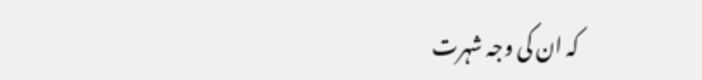کہ ان کی وجہ شہرت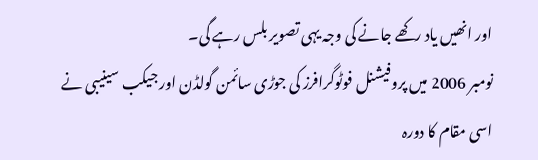اور انھیں یاد رکھے جانے کی وجہ یہی تصویر بلس رہے گی۔
نومبر 2006 میں پروفیشنل فوٹوگرافرز کی جوڑی سائمن گولڈن اور جیکب سینیبی نے اسی مقام کا دورہ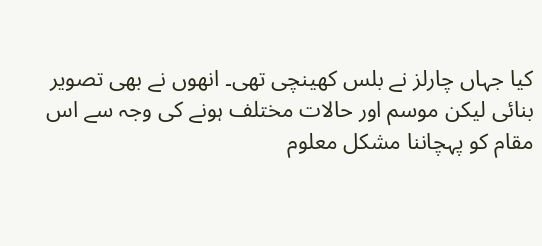کیا جہاں چارلز نے بلس کھینچی تھی۔ انھوں نے بھی تصویر بنائی لیکن موسم اور حالات مختلف ہونے کی وجہ سے اس مقام کو پہچاننا مشکل معلوم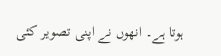ہوتا ہے۔ انھوں نے اپنی تصویر کئی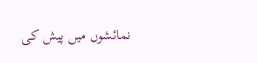نمائشوں میں پیش کی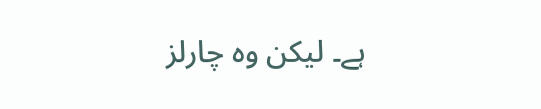ہے۔ لیکن وہ چارلز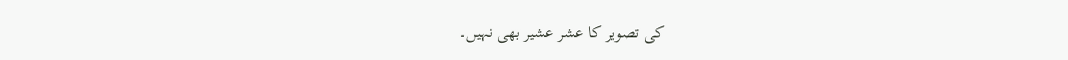کی تصویر کا عشر عشیر بھی نہیں۔